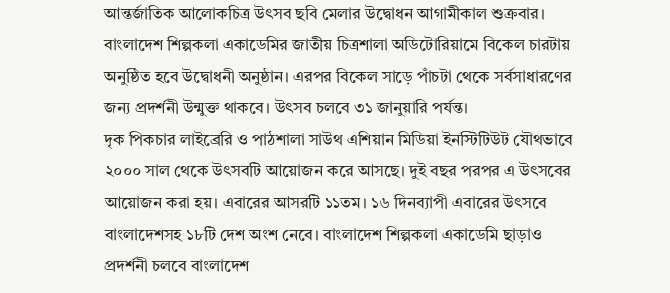আন্তর্জাতিক আলোকচিত্র উৎসব ছবি মেলার উদ্বোধন আগামীকাল শুক্রবার। বাংলাদেশ শিল্পকলা একাডেমির জাতীয় চিত্রশালা অডিটোরিয়ামে বিকেল চারটায় অনুষ্ঠিত হবে উদ্বোধনী অনুষ্ঠান। এরপর বিকেল সাড়ে পাঁচটা থেকে সর্বসাধারণের জন্য প্রদর্শনী উন্মুক্ত থাকবে। উৎসব চলবে ৩১ জানুয়ারি পর্যন্ত।
দৃক পিকচার লাইব্রেরি ও পাঠশালা সাউথ এশিয়ান মিডিয়া ইনস্টিটিউট যৌথভাবে ২০০০ সাল থেকে উৎসবটি আয়োজন করে আসছে। দুই বছর পরপর এ উৎসবের আয়োজন করা হয়। এবারের আসরটি ১১তম। ১৬ দিনব্যাপী এবারের উৎসবে বাংলাদেশসহ ১৮টি দেশ অংশ নেবে। বাংলাদেশ শিল্পকলা একাডেমি ছাড়াও প্রদর্শনী চলবে বাংলাদেশ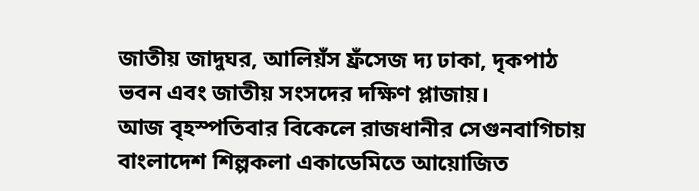জাতীয় জাদুঘর, আলিয়ঁস ফ্রঁসেজ দ্য ঢাকা, দৃকপাঠ ভবন এবং জাতীয় সংসদের দক্ষিণ প্লাজায়।
আজ বৃহস্পতিবার বিকেলে রাজধানীর সেগুনবাগিচায় বাংলাদেশ শিল্পকলা একাডেমিতে আয়োজিত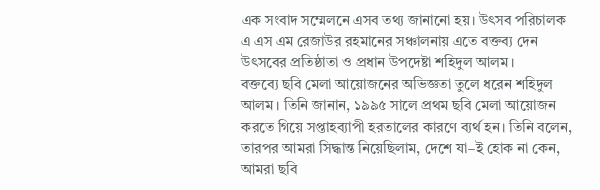এক সংবাদ সম্মেলনে এসব তথ্য জানানো হয়। উৎসব পরিচালক এ এস এম রেজাউর রহমানের সঞ্চালনায় এতে বক্তব্য দেন উৎসবের প্রতিষ্ঠাতা ও প্রধান উপদেষ্টা শহিদুল আলম।
বক্তব্যে ছবি মেলা আয়োজনের অভিজ্ঞতা তুলে ধরেন শহিদুল আলম। তিনি জানান, ১৯৯৫ সালে প্রথম ছবি মেলা আয়োজন করতে গিয়ে সপ্তাহব্যাপী হরতালের কারণে ব্যর্থ হন। তিনি বলেন, তারপর আমরা সিদ্ধান্ত নিয়েছিলাম, দেশে যা–ই হোক না কেন, আমরা ছবি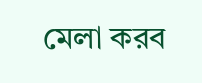মেলা করব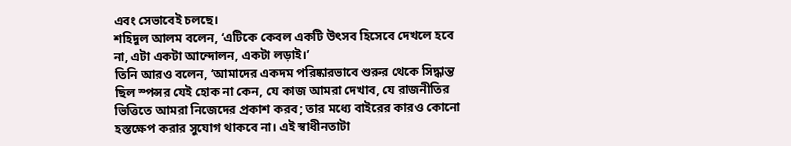এবং সেভাবেই চলছে।
শহিদুল আলম বলেন, ‘এটিকে কেবল একটি উৎসব হিসেবে দেখলে হবে না, এটা একটা আন্দোলন, একটা লড়াই।’
তিনি আরও বলেন, ‘আমাদের একদম পরিষ্কারভাবে শুরুর থেকে সিদ্ধান্ত ছিল স্পন্সর যেই হোক না কেন, যে কাজ আমরা দেখাব, যে রাজনীতির ভিত্তিতে আমরা নিজেদের প্রকাশ করব; তার মধ্যে বাইরের কারও কোনো হস্তক্ষেপ করার সুযোগ থাকবে না। এই স্বাধীনতাটা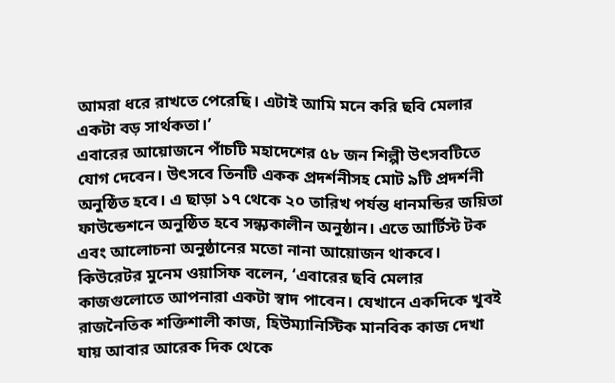আমরা ধরে রাখতে পেরেছি। এটাই আমি মনে করি ছবি মেলার একটা বড় সার্থকতা।’
এবারের আয়োজনে পাঁচটি মহাদেশের ৫৮ জন শিল্পী উৎসবটিতে যোগ দেবেন। উৎসবে তিনটি একক প্রদর্শনীসহ মোট ৯টি প্রদর্শনী অনুষ্ঠিত হবে। এ ছাড়া ১৭ থেকে ২০ তারিখ পর্যন্ত ধানমন্ডির জয়িতা ফাউন্ডেশনে অনুষ্ঠিত হবে সন্ধ্যকালীন অনুষ্ঠান। এতে আর্টিস্ট টক এবং আলোচনা অনুষ্ঠানের মতো নানা আয়োজন থাকবে।
কিউরেটর মুনেম ওয়াসিফ বলেন, ‘এবারের ছবি মেলার কাজগুলোতে আপনারা একটা স্বাদ পাবেন। যেখানে একদিকে খুবই রাজনৈতিক শক্তিশালী কাজ, হিউম্যানিস্টিক মানবিক কাজ দেখা যায় আবার আরেক দিক থেকে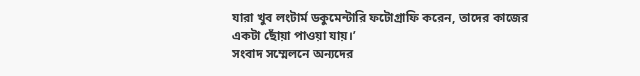যারা খুব লংটার্ম ডকুমেন্টারি ফটোগ্রাফি করেন, তাদের কাজের একটা ছোঁয়া পাওয়া যায়।’
সংবাদ সম্মেলনে অন্যদের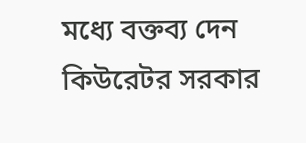মধ্যে বক্তব্য দেন কিউরেটর সরকার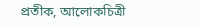প্রতীক, আলোকচিত্রী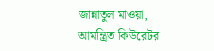জান্নাতুল মাওয়া, আমন্ত্রিত কিউরেটর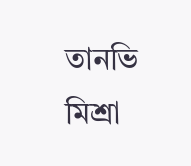তানভি মিশ্রা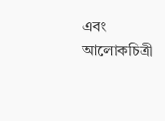এবং আলোকচিত্রী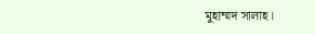মুহাম্মদ সালাহ।